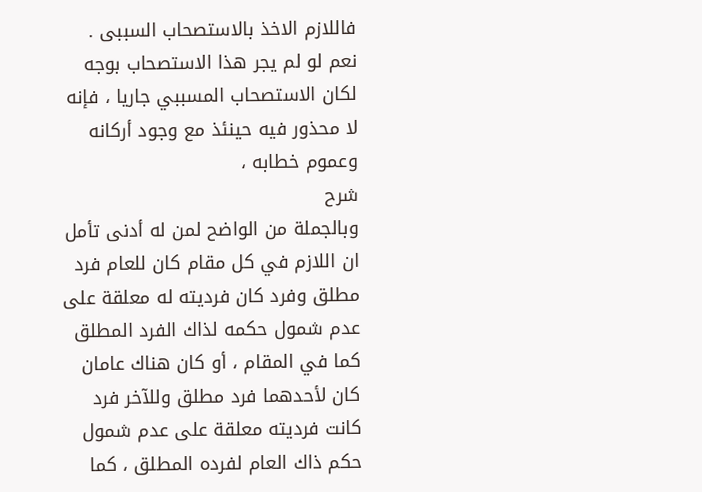فاللازم الاخذ بالاستصحاب السببى . نعم لو لم يجر هذا الاستصحاب بوجه لكان الاستصحاب المسببي جاريا ، فإنه لا محذور فيه حينئذ مع وجود أركانه وعموم خطابه ،
شرح
وبالجملة من الواضح لمن له أدنى تأمل ان اللازم في كل مقام كان للعام فرد مطلق وفرد كان فرديته له معلقة على عدم شمول حكمه لذاك الفرد المطلق كما في المقام ، أو كان هناك عامان كان لأحدهما فرد مطلق وللآخر فرد كانت فرديته معلقة على عدم شمول حكم ذاك العام لفرده المطلق ، كما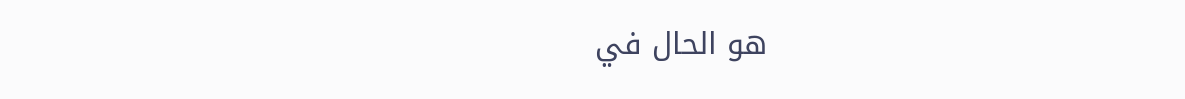هو الحال في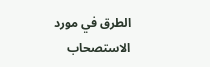الطرق في مورد الاستصحاب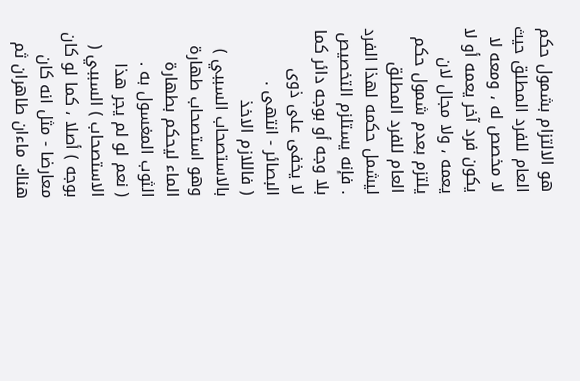هو الالتزام بشمول حكم العام للفرد المطلق حيث لا مخصص له ، ومعه لا يكون فرد آخر يعمه أو لا يعمه ، ولا مجال لان يلتزم بعدم شمول حكم العام للفرد المطلق ليشمل حكمه لهذا الفرد . فإنه يستلزم التخصيص بلا وجه أو بوجه دائر كما لا يخفى على ذوى البصائر - انتهى .
( فاللازم الاخذ بالاستصحاب السببي ) وهو استصحاب طهارة الماء ليحكم بطهارة الثوب المغسول به .
( نعم لو لم يجر هذا الاستصحاب ) السببي ( بوجه ) أصلا ، كما لو كان معارضا - مثل انه كان هناك ماءان طاهران ثم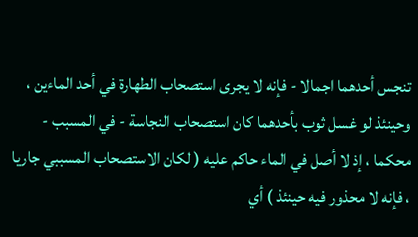تنجس أحدهما اجمالا - فإنه لا يجرى استصحاب الطهارة في أحد الماءين ، وحينئذ لو غسل ثوب بأحدهما كان استصحاب النجاسة - في المسبب - محكما ، إذ لا أصل في الماء حاكم عليه ( لكان الاستصحاب المسببي جاريا ، فإنه لا محذور فيه حينئذ ) أي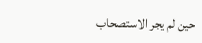حين لم يجر الاستصحاب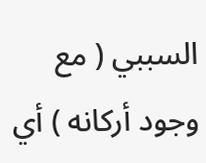السببي ( مع وجود أركانه ) أي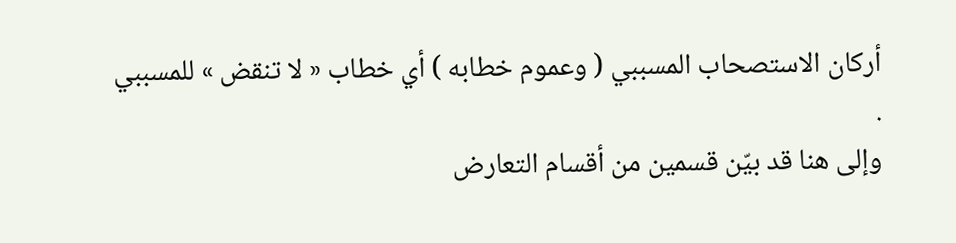أركان الاستصحاب المسببي ( وعموم خطابه ) أي خطاب « لا تنقض » للمسببي .
وإلى هنا قد بيّن قسمين من أقسام التعارض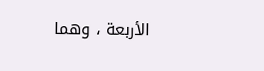الأربعة ، وهما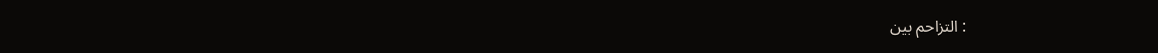: التزاحم بين